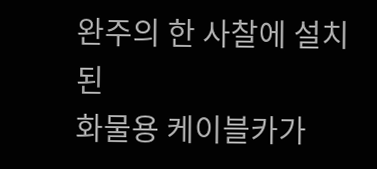완주의 한 사찰에 설치된
화물용 케이블카가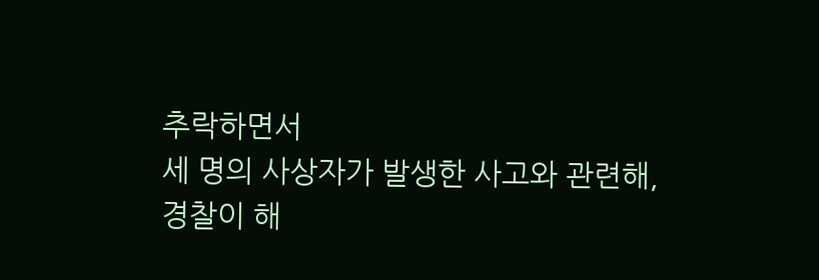추락하면서
세 명의 사상자가 발생한 사고와 관련해,
경찰이 해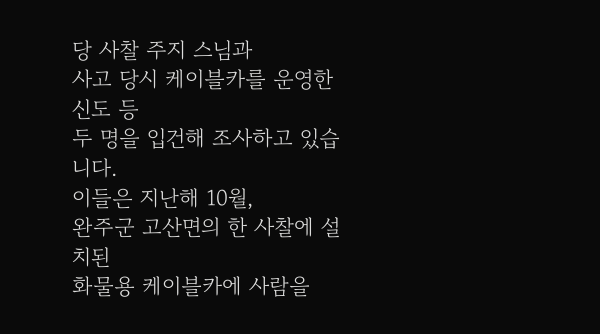당 사찰 주지 스님과
사고 당시 케이블카를 운영한 신도 등
두 명을 입건해 조사하고 있습니다.
이들은 지난해 10월,
완주군 고산면의 한 사찰에 설치된
화물용 케이블카에 사람을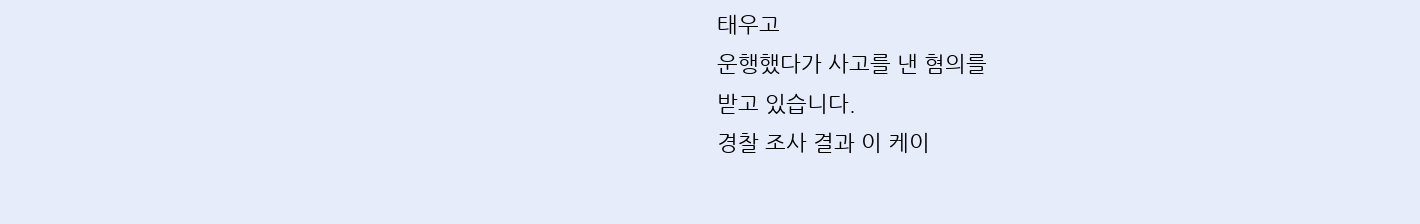태우고
운행했다가 사고를 낸 혐의를
받고 있습니다.
경찰 조사 결과 이 케이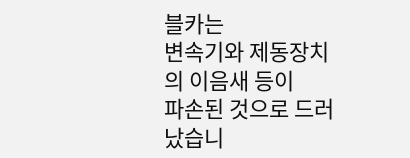블카는
변속기와 제동장치의 이음새 등이
파손된 것으로 드러났습니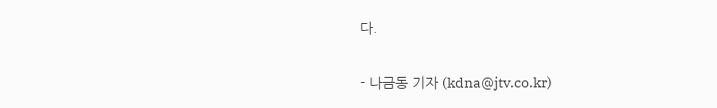다.


- 나금동 기자 (kdna@jtv.co.kr)